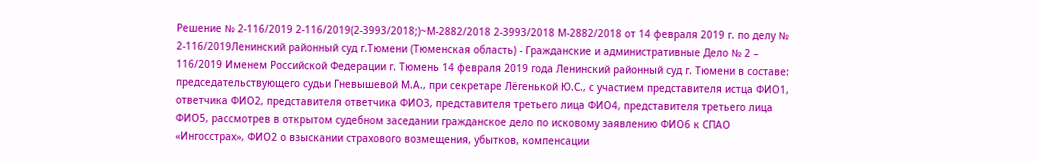Решение № 2-116/2019 2-116/2019(2-3993/2018;)~М-2882/2018 2-3993/2018 М-2882/2018 от 14 февраля 2019 г. по делу № 2-116/2019Ленинский районный суд г.Тюмени (Тюменская область) - Гражданские и административные Дело № 2 – 116/2019 Именем Российской Федерации г. Тюмень 14 февраля 2019 года Ленинский районный суд г. Тюмени в составе: председательствующего судьи Гневышевой М.А., при секретаре Лёгенькой Ю.С., с участием представителя истца ФИО1, ответчика ФИО2, представителя ответчика ФИО3, представителя третьего лица ФИО4, представителя третьего лица ФИО5, рассмотрев в открытом судебном заседании гражданское дело по исковому заявлению ФИО6 к СПАО «Ингосстрах», ФИО2 о взыскании страхового возмещения, убытков, компенсации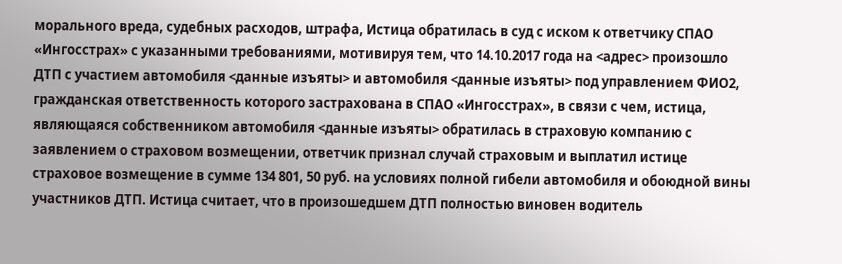морального вреда, судебных расходов, штрафа, Истица обратилась в суд с иском к ответчику СПАО «Ингосстрах» с указанными требованиями, мотивируя тем, что 14.10.2017 года на <адрес> произошло ДТП с участием автомобиля <данные изъяты> и автомобиля <данные изъяты> под управлением ФИО2, гражданская ответственность которого застрахована в СПАО «Ингосстрах», в связи с чем, истица, являющаяся собственником автомобиля <данные изъяты> обратилась в страховую компанию с заявлением о страховом возмещении, ответчик признал случай страховым и выплатил истице страховое возмещение в сумме 134 801, 50 руб. на условиях полной гибели автомобиля и обоюдной вины участников ДТП. Истица считает, что в произошедшем ДТП полностью виновен водитель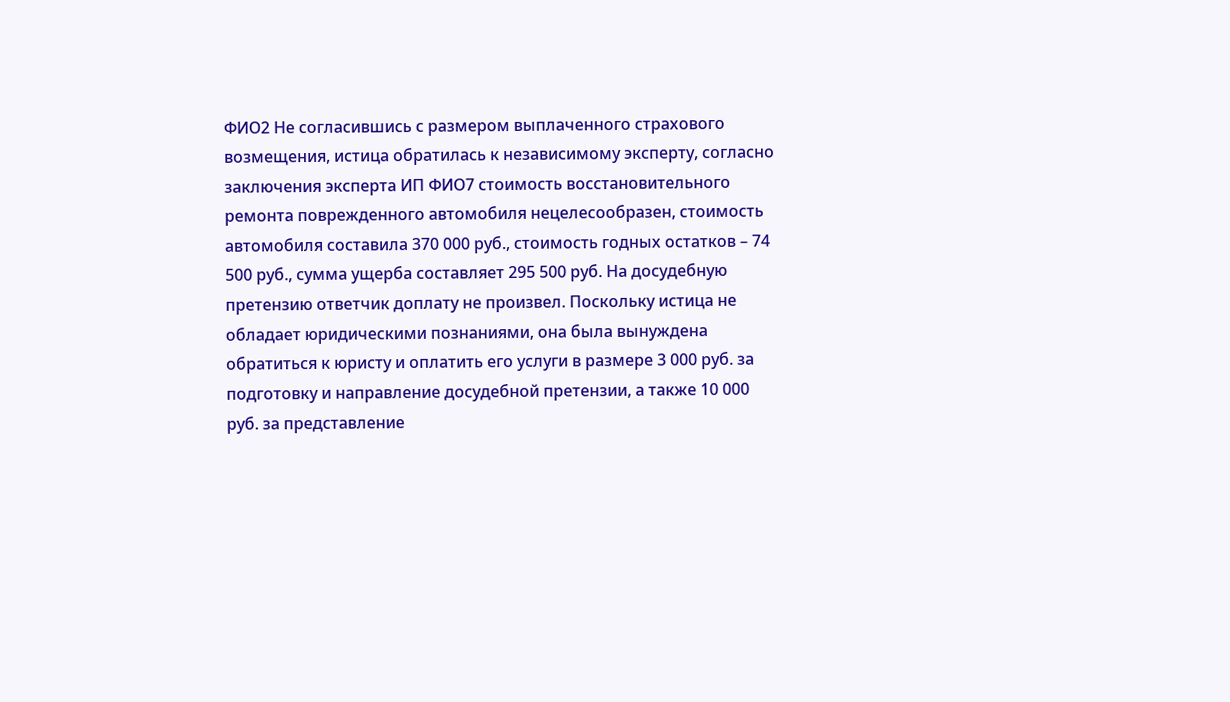ФИО2 Не согласившись с размером выплаченного страхового возмещения, истица обратилась к независимому эксперту, согласно заключения эксперта ИП ФИО7 стоимость восстановительного ремонта поврежденного автомобиля нецелесообразен, стоимость автомобиля составила 370 000 руб., стоимость годных остатков – 74 500 руб., сумма ущерба составляет 295 500 руб. На досудебную претензию ответчик доплату не произвел. Поскольку истица не обладает юридическими познаниями, она была вынуждена обратиться к юристу и оплатить его услуги в размере 3 000 руб. за подготовку и направление досудебной претензии, а также 10 000 руб. за представление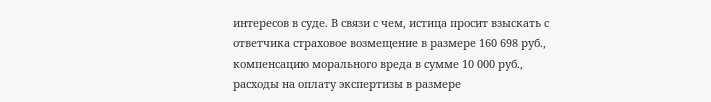интересов в суде. В связи с чем, истица просит взыскать с ответчика страховое возмещение в размере 160 698 руб., компенсацию морального вреда в сумме 10 000 руб., расходы на оплату экспертизы в размере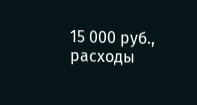15 000 руб., расходы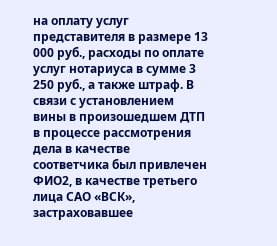на оплату услуг представителя в размере 13 000 руб., расходы по оплате услуг нотариуса в сумме 3 250 руб., а также штраф. В связи с установлением вины в произошедшем ДТП в процессе рассмотрения дела в качестве соответчика был привлечен ФИО2, в качестве третьего лица САО «ВСК», застраховавшее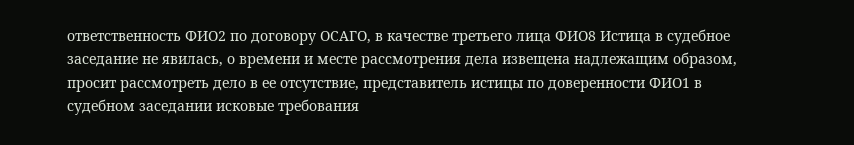ответственность ФИО2 по договору ОСАГО, в качестве третьего лица ФИО8 Истица в судебное заседание не явилась, о времени и месте рассмотрения дела извещена надлежащим образом, просит рассмотреть дело в ее отсутствие, представитель истицы по доверенности ФИО1 в судебном заседании исковые требования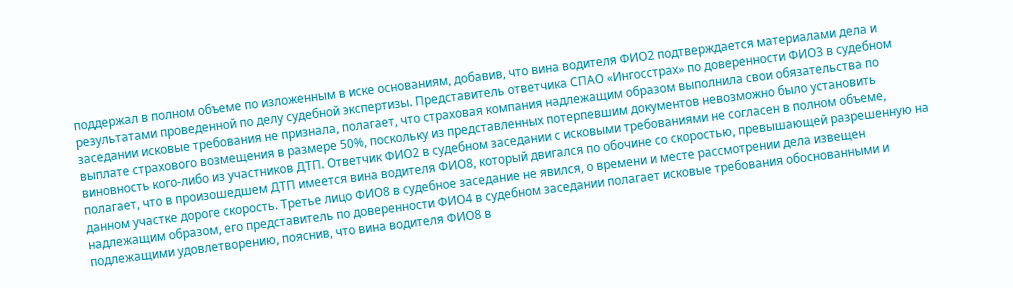поддержал в полном объеме по изложенным в иске основаниям, добавив, что вина водителя ФИО2 подтверждается материалами дела и результатами проведенной по делу судебной экспертизы. Представитель ответчика СПАО «Ингосстрах» по доверенности ФИО3 в судебном заседании исковые требования не признала, полагает, что страховая компания надлежащим образом выполнила свои обязательства по выплате страхового возмещения в размере 50%, поскольку из представленных потерпевшим документов невозможно было установить виновность кого-либо из участников ДТП. Ответчик ФИО2 в судебном заседании с исковыми требованиями не согласен в полном объеме, полагает, что в произошедшем ДТП имеется вина водителя ФИО8, который двигался по обочине со скоростью, превышающей разрешенную на данном участке дороге скорость. Третье лицо ФИО8 в судебное заседание не явился, о времени и месте рассмотрении дела извещен надлежащим образом, его представитель по доверенности ФИО4 в судебном заседании полагает исковые требования обоснованными и подлежащими удовлетворению, пояснив, что вина водителя ФИО8 в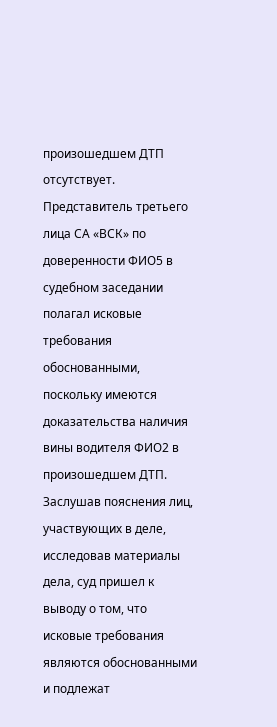произошедшем ДТП отсутствует. Представитель третьего лица СА «ВСК» по доверенности ФИО5 в судебном заседании полагал исковые требования обоснованными, поскольку имеются доказательства наличия вины водителя ФИО2 в произошедшем ДТП. Заслушав пояснения лиц, участвующих в деле, исследовав материалы дела, суд пришел к выводу о том, что исковые требования являются обоснованными и подлежат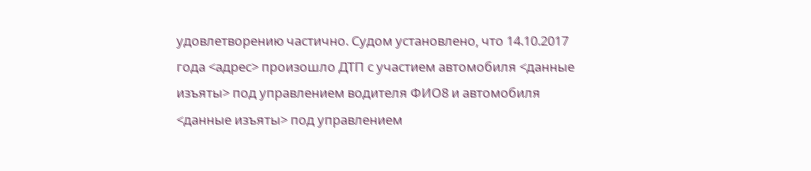удовлетворению частично. Судом установлено, что 14.10.2017 года <адрес> произошло ДТП с участием автомобиля <данные изъяты> под управлением водителя ФИО8 и автомобиля <данные изъяты> под управлением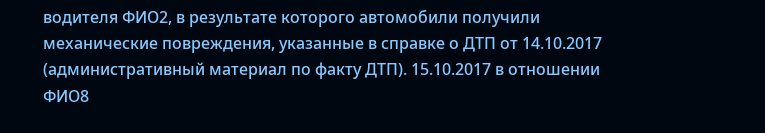водителя ФИО2, в результате которого автомобили получили механические повреждения, указанные в справке о ДТП от 14.10.2017 (административный материал по факту ДТП). 15.10.2017 в отношении ФИО8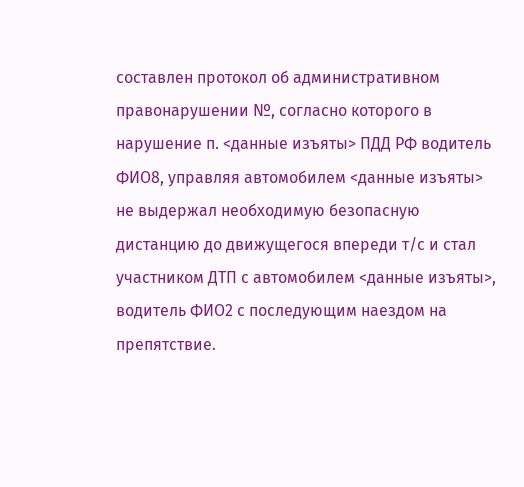составлен протокол об административном правонарушении №, согласно которого в нарушение п. <данные изъяты> ПДД РФ водитель ФИО8, управляя автомобилем <данные изъяты> не выдержал необходимую безопасную дистанцию до движущегося впереди т/с и стал участником ДТП с автомобилем <данные изъяты>, водитель ФИО2 с последующим наездом на препятствие.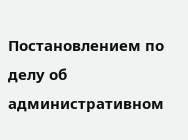Постановлением по делу об административном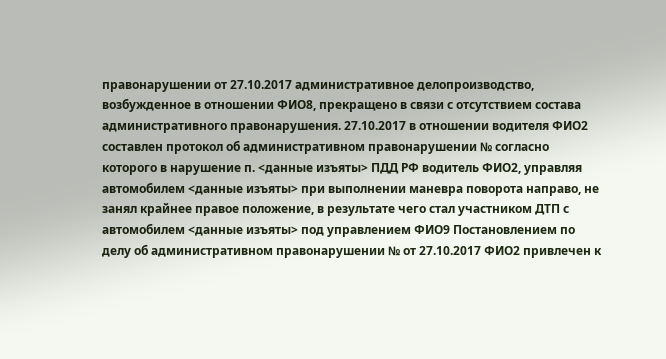правонарушении от 27.10.2017 административное делопроизводство, возбужденное в отношении ФИО8, прекращено в связи с отсутствием состава административного правонарушения. 27.10.2017 в отношении водителя ФИО2 составлен протокол об административном правонарушении № согласно которого в нарушение п. <данные изъяты> ПДД РФ водитель ФИО2, управляя автомобилем <данные изъяты> при выполнении маневра поворота направо, не занял крайнее правое положение, в результате чего стал участником ДТП с автомобилем <данные изъяты> под управлением ФИО9 Постановлением по делу об административном правонарушении № от 27.10.2017 ФИО2 привлечен к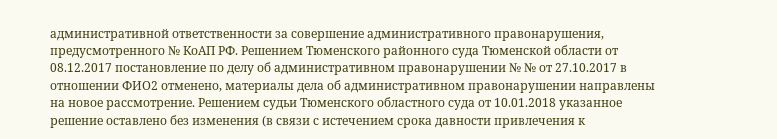административной ответственности за совершение административного правонарушения, предусмотренного № КоАП РФ. Решением Тюменского районного суда Тюменской области от 08.12.2017 постановление по делу об административном правонарушении № № от 27.10.2017 в отношении ФИО2 отменено, материалы дела об административном правонарушении направлены на новое рассмотрение. Решением судьи Тюменского областного суда от 10.01.2018 указанное решение оставлено без изменения (в связи с истечением срока давности привлечения к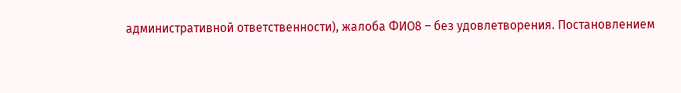административной ответственности), жалоба ФИО8 – без удовлетворения. Постановлением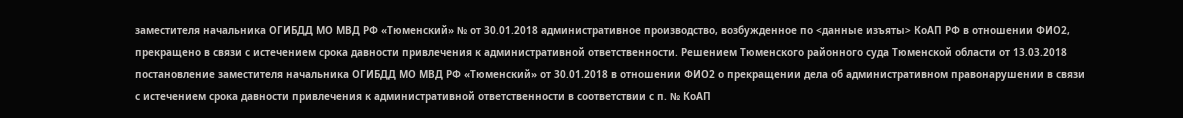заместителя начальника ОГИБДД МО МВД РФ «Тюменский» № от 30.01.2018 административное производство, возбужденное по <данные изъяты> КоАП РФ в отношении ФИО2, прекращено в связи с истечением срока давности привлечения к административной ответственности. Решением Тюменского районного суда Тюменской области от 13.03.2018 постановление заместителя начальника ОГИБДД МО МВД РФ «Тюменский» от 30.01.2018 в отношении ФИО2 о прекращении дела об административном правонарушении в связи с истечением срока давности привлечения к административной ответственности в соответствии с п. № КоАП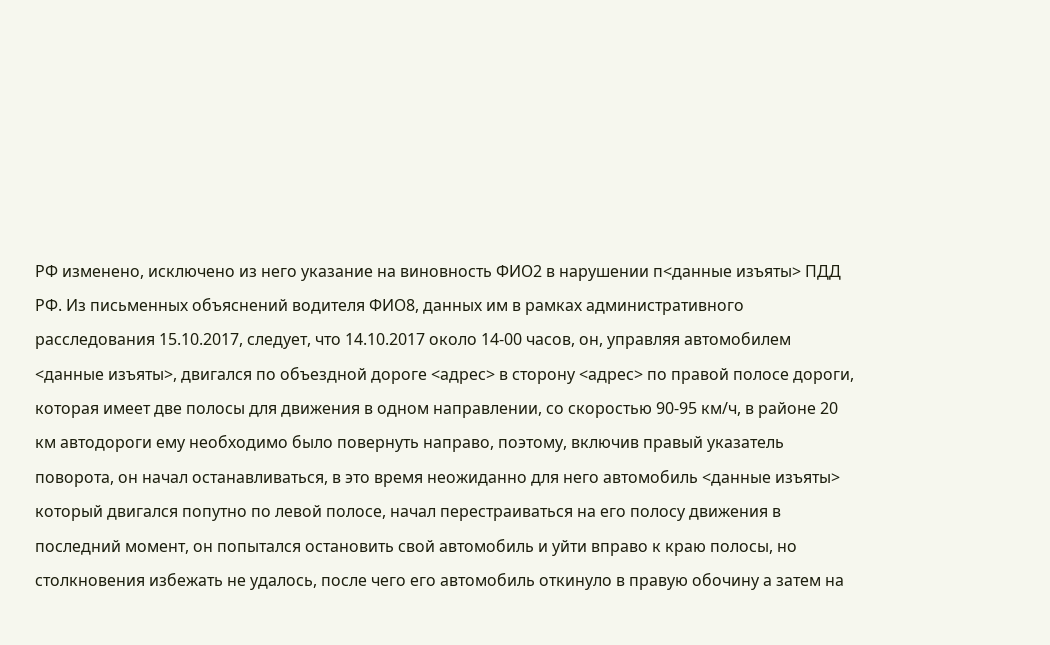РФ изменено, исключено из него указание на виновность ФИО2 в нарушении п<данные изъяты> ПДД РФ. Из письменных объяснений водителя ФИО8, данных им в рамках административного расследования 15.10.2017, следует, что 14.10.2017 около 14-00 часов, он, управляя автомобилем <данные изъяты>, двигался по объездной дороге <адрес> в сторону <адрес> по правой полосе дороги, которая имеет две полосы для движения в одном направлении, со скоростью 90-95 км/ч, в районе 20 км автодороги ему необходимо было повернуть направо, поэтому, включив правый указатель поворота, он начал останавливаться, в это время неожиданно для него автомобиль <данные изъяты> который двигался попутно по левой полосе, начал перестраиваться на его полосу движения в последний момент, он попытался остановить свой автомобиль и уйти вправо к краю полосы, но столкновения избежать не удалось, после чего его автомобиль откинуло в правую обочину а затем на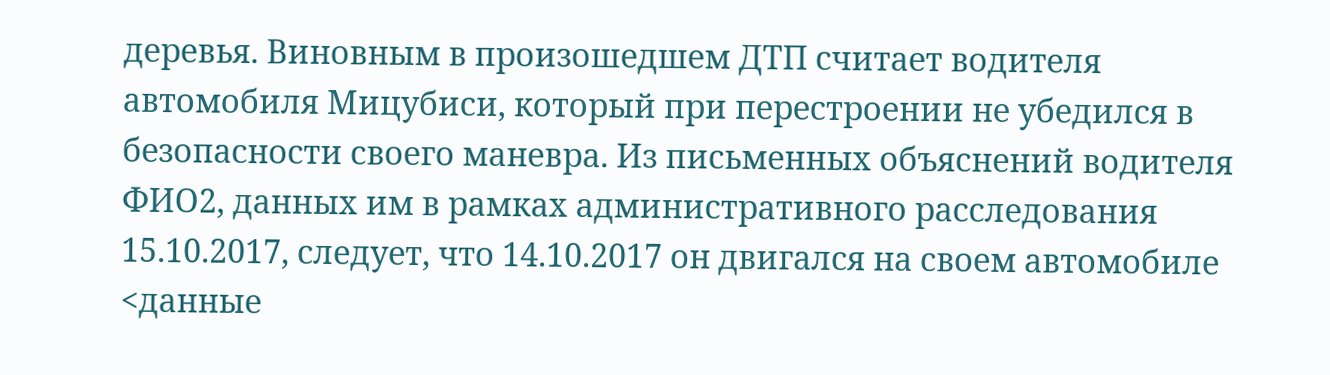деревья. Виновным в произошедшем ДТП считает водителя автомобиля Мицубиси, который при перестроении не убедился в безопасности своего маневра. Из письменных объяснений водителя ФИО2, данных им в рамках административного расследования 15.10.2017, следует, что 14.10.2017 он двигался на своем автомобиле <данные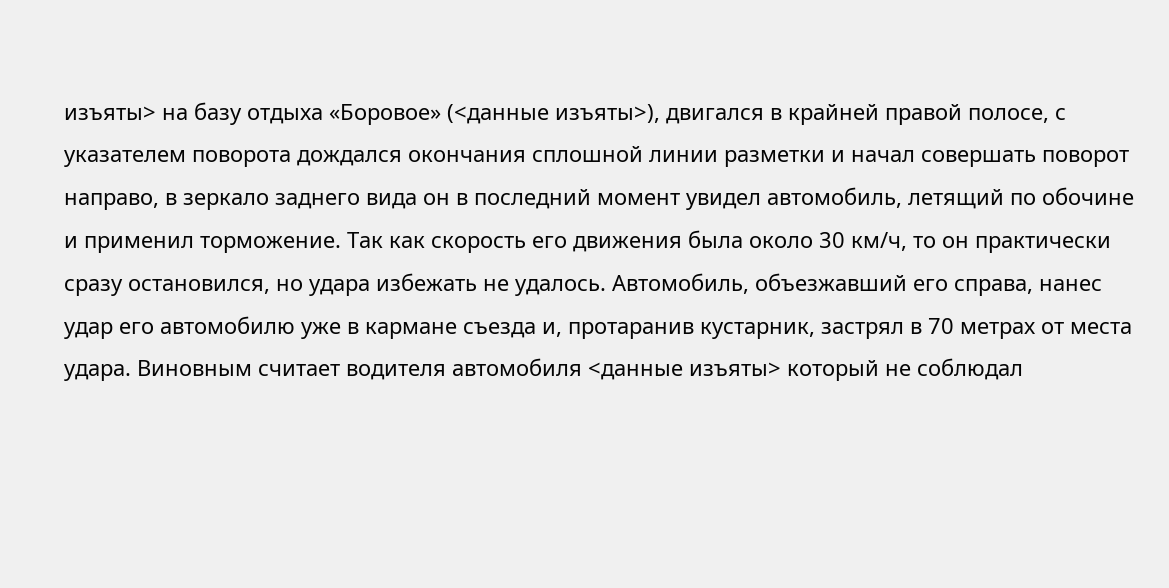изъяты> на базу отдыха «Боровое» (<данные изъяты>), двигался в крайней правой полосе, с указателем поворота дождался окончания сплошной линии разметки и начал совершать поворот направо, в зеркало заднего вида он в последний момент увидел автомобиль, летящий по обочине и применил торможение. Так как скорость его движения была около 30 км/ч, то он практически сразу остановился, но удара избежать не удалось. Автомобиль, объезжавший его справа, нанес удар его автомобилю уже в кармане съезда и, протаранив кустарник, застрял в 70 метрах от места удара. Виновным считает водителя автомобиля <данные изъяты> который не соблюдал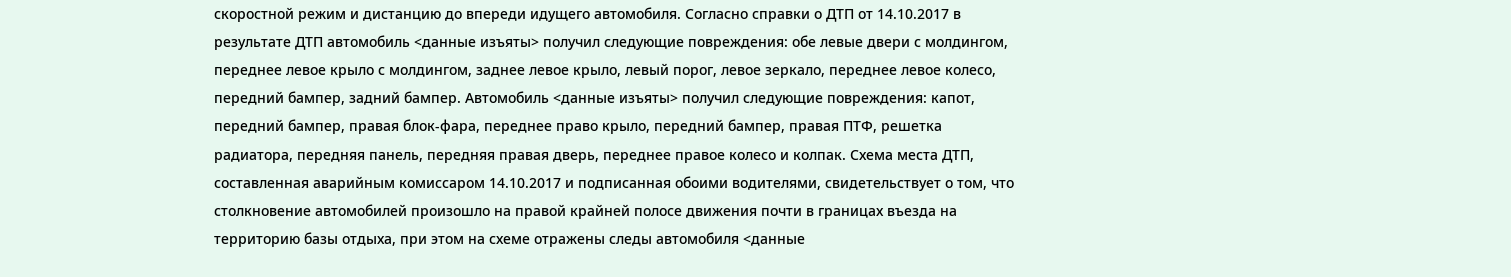скоростной режим и дистанцию до впереди идущего автомобиля. Согласно справки о ДТП от 14.10.2017 в результате ДТП автомобиль <данные изъяты> получил следующие повреждения: обе левые двери с молдингом, переднее левое крыло с молдингом, заднее левое крыло, левый порог, левое зеркало, переднее левое колесо, передний бампер, задний бампер. Автомобиль <данные изъяты> получил следующие повреждения: капот, передний бампер, правая блок-фара, переднее право крыло, передний бампер, правая ПТФ, решетка радиатора, передняя панель, передняя правая дверь, переднее правое колесо и колпак. Схема места ДТП, составленная аварийным комиссаром 14.10.2017 и подписанная обоими водителями, свидетельствует о том, что столкновение автомобилей произошло на правой крайней полосе движения почти в границах въезда на территорию базы отдыха, при этом на схеме отражены следы автомобиля <данные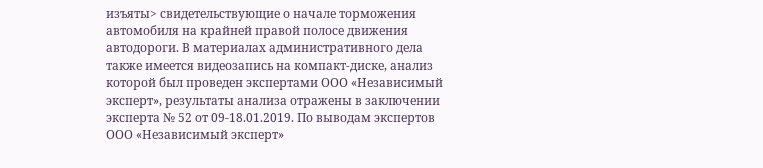изъяты> свидетельствующие о начале торможения автомобиля на крайней правой полосе движения автодороги. В материалах административного дела также имеется видеозапись на компакт-диске, анализ которой был проведен экспертами ООО «Независимый эксперт», результаты анализа отражены в заключении эксперта № 52 от 09-18.01.2019. По выводам экспертов ООО «Независимый эксперт»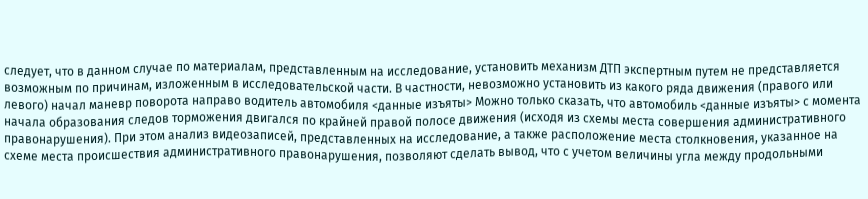следует, что в данном случае по материалам, представленным на исследование, установить механизм ДТП экспертным путем не представляется возможным по причинам, изложенным в исследовательской части. В частности, невозможно установить из какого ряда движения (правого или левого) начал маневр поворота направо водитель автомобиля <данные изъяты> Можно только сказать, что автомобиль <данные изъяты> с момента начала образования следов торможения двигался по крайней правой полосе движения (исходя из схемы места совершения административного правонарушения). При этом анализ видеозаписей, представленных на исследование, а также расположение места столкновения, указанное на схеме места происшествия административного правонарушения, позволяют сделать вывод, что с учетом величины угла между продольными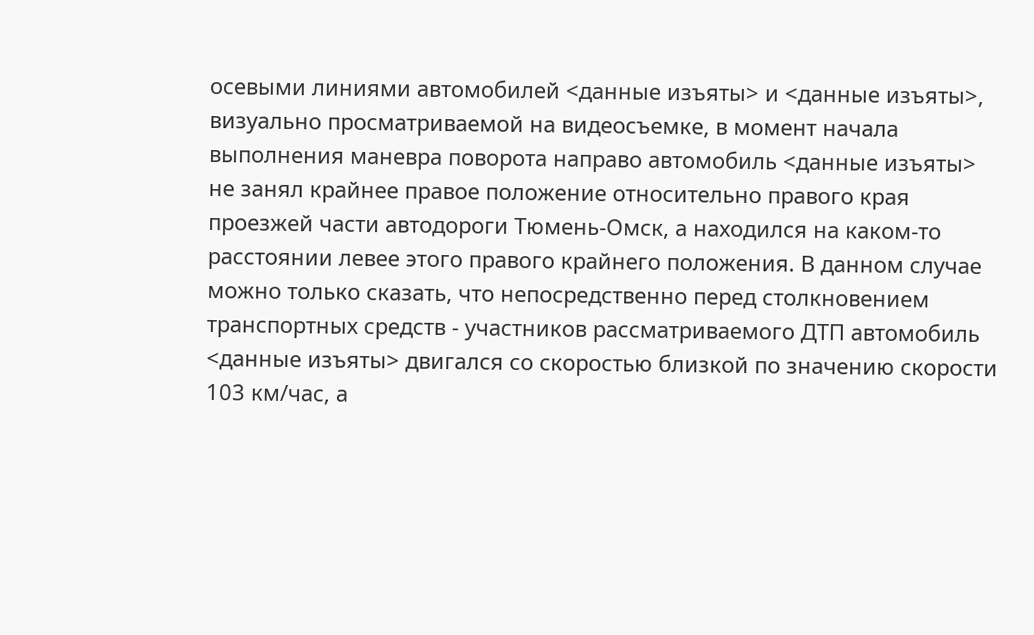осевыми линиями автомобилей <данные изъяты> и <данные изъяты>, визуально просматриваемой на видеосъемке, в момент начала выполнения маневра поворота направо автомобиль <данные изъяты> не занял крайнее правое положение относительно правого края проезжей части автодороги Тюмень-Омск, а находился на каком-то расстоянии левее этого правого крайнего положения. В данном случае можно только сказать, что непосредственно перед столкновением транспортных средств - участников рассматриваемого ДТП автомобиль <данные изъяты> двигался со скоростью близкой по значению скорости 103 км/час, а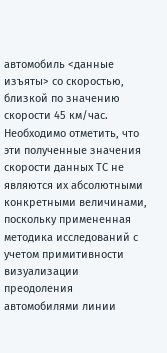автомобиль <данные изъяты> со скоростью, близкой по значению скорости 45 км/час. Необходимо отметить, что эти полученные значения скорости данных ТС не являются их абсолютными конкретными величинами, поскольку примененная методика исследований с учетом примитивности визуализации преодоления автомобилями линии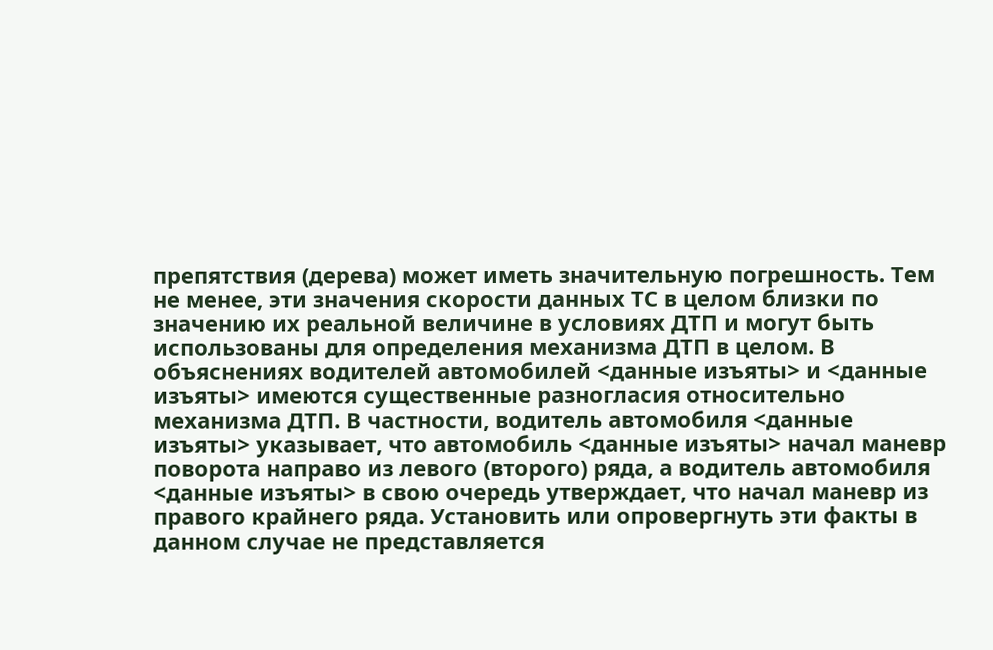препятствия (дерева) может иметь значительную погрешность. Тем не менее, эти значения скорости данных ТС в целом близки по значению их реальной величине в условиях ДТП и могут быть использованы для определения механизма ДТП в целом. В объяснениях водителей автомобилей <данные изъяты> и <данные изъяты> имеются существенные разногласия относительно механизма ДТП. В частности, водитель автомобиля <данные изъяты> указывает, что автомобиль <данные изъяты> начал маневр поворота направо из левого (второго) ряда, а водитель автомобиля <данные изъяты> в свою очередь утверждает, что начал маневр из правого крайнего ряда. Установить или опровергнуть эти факты в данном случае не представляется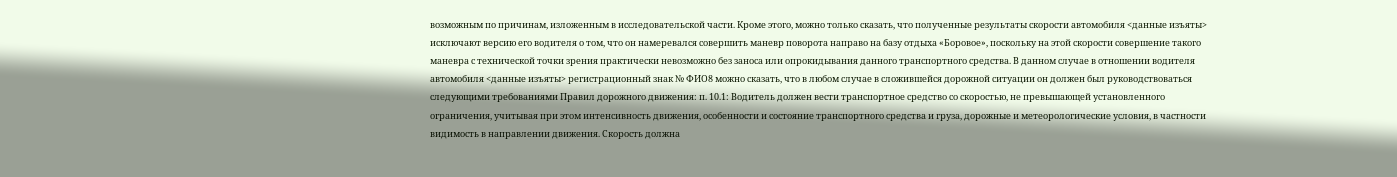возможным по причинам, изложенным в исследовательской части. Кроме этого, можно только сказать, что полученные результаты скорости автомобиля <данные изъяты> исключают версию его водителя о том, что он намеревался совершить маневр поворота направо на базу отдыха «Боровое», поскольку на этой скорости совершение такого маневра с технической точки зрения практически невозможно без заноса или опрокидывания данного транспортного средства. В данном случае в отношении водителя автомобиля <данные изъяты> регистрационный знак № ФИО8 можно сказать, что в любом случае в сложившейся дорожной ситуации он должен был руководствоваться следующими требованиями Правил дорожного движения: п. 10.1: Водитель должен вести транспортное средство со скоростью, не превышающей установленного ограничения, учитывая при этом интенсивность движения, особенности и состояние транспортного средства и груза, дорожные и метеорологические условия, в частности видимость в направлении движения. Скорость должна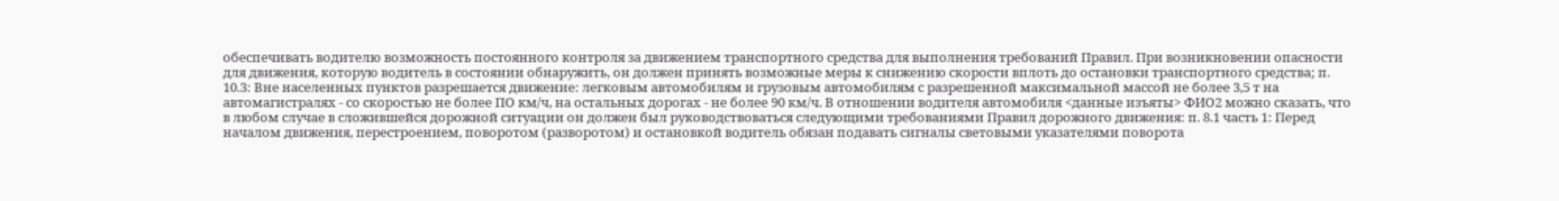обеспечивать водителю возможность постоянного контроля за движением транспортного средства для выполнения требований Правил. При возникновении опасности для движения, которую водитель в состоянии обнаружить, он должен принять возможные меры к снижению скорости вплоть до остановки транспортного средства; п. 10.3: Вне населенных пунктов разрешается движение: легковым автомобилям и грузовым автомобилям с разрешенной максимальной массой не более 3,5 т на автомагистралях - со скоростью не более ПО км/ч, на остальных дорогах - не более 90 км/ч. В отношении водителя автомобиля <данные изъяты> ФИО2 можно сказать, что в любом случае в сложившейся дорожной ситуации он должен был руководствоваться следующими требованиями Правил дорожного движения: п. 8.1 часть 1: Перед началом движения, перестроением, поворотом (разворотом) и остановкой водитель обязан подавать сигналы световыми указателями поворота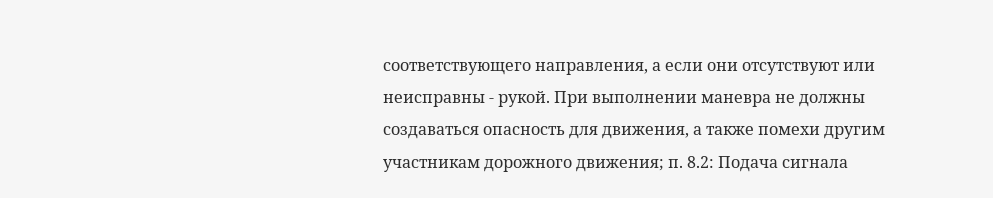соответствующего направления, а если они отсутствуют или неисправны - рукой. При выполнении маневра не должны создаваться опасность для движения, а также помехи другим участникам дорожного движения; п. 8.2: Подача сигнала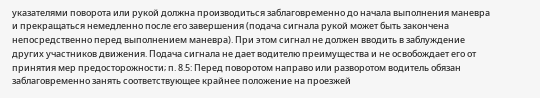указателями поворота или рукой должна производиться заблаговременно до начала выполнения маневра и прекращаться немедленно после его завершения (подача сигнала рукой может быть закончена непосредственно перед выполнением маневра). При этом сигнал не должен вводить в заблуждение других участников движения. Подача сигнала не дает водителю преимущества и не освобождает его от принятия мер предосторожности; п. 8.5: Перед поворотом направо или разворотом водитель обязан заблаговременно занять соответствующее крайнее положение на проезжей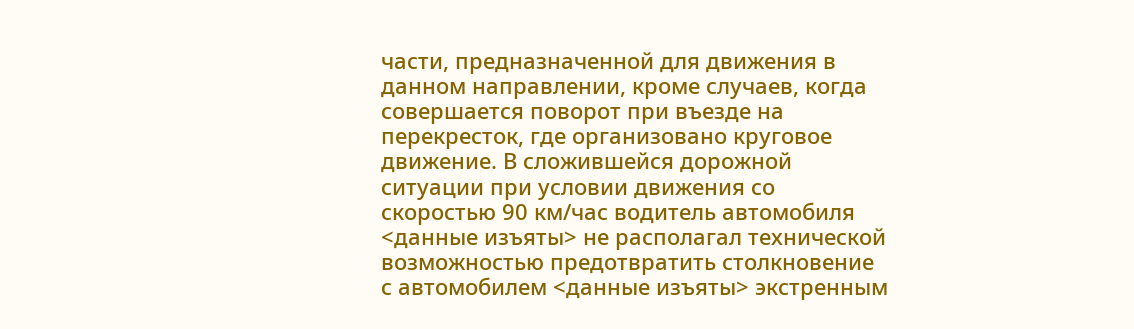части, предназначенной для движения в данном направлении, кроме случаев, когда совершается поворот при въезде на перекресток, где организовано круговое движение. В сложившейся дорожной ситуации при условии движения со скоростью 90 км/час водитель автомобиля <данные изъяты> не располагал технической возможностью предотвратить столкновение с автомобилем <данные изъяты> экстренным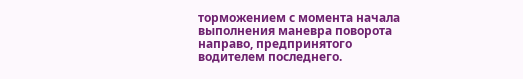торможением с момента начала выполнения маневра поворота направо, предпринятого водителем последнего.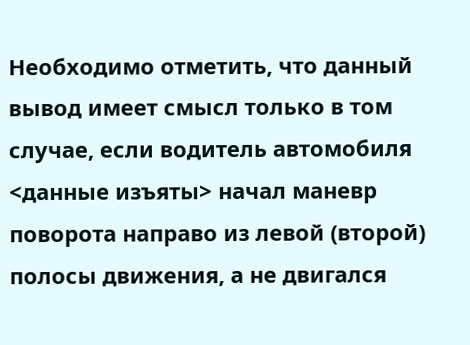Необходимо отметить, что данный вывод имеет смысл только в том случае, если водитель автомобиля <данные изъяты> начал маневр поворота направо из левой (второй) полосы движения, а не двигался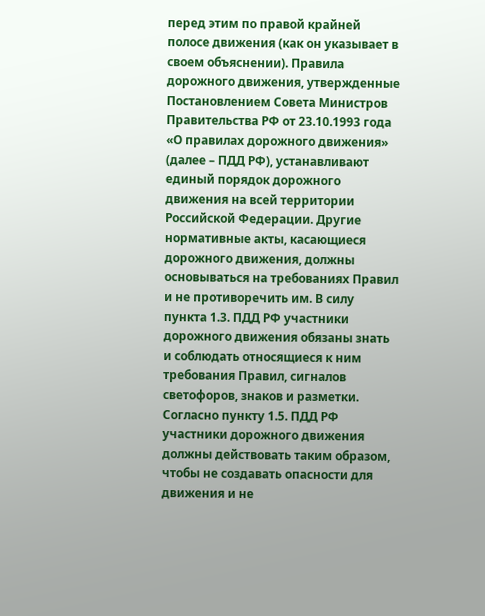перед этим по правой крайней полосе движения (как он указывает в своем объяснении). Правила дорожного движения, утвержденные Постановлением Совета Министров Правительства РФ от 23.10.1993 года «О правилах дорожного движения» (далее – ПДД РФ), устанавливают единый порядок дорожного движения на всей территории Российской Федерации. Другие нормативные акты, касающиеся дорожного движения, должны основываться на требованиях Правил и не противоречить им. В силу пункта 1.3. ПДД РФ участники дорожного движения обязаны знать и соблюдать относящиеся к ним требования Правил, сигналов светофоров, знаков и разметки. Согласно пункту 1.5. ПДД РФ участники дорожного движения должны действовать таким образом, чтобы не создавать опасности для движения и не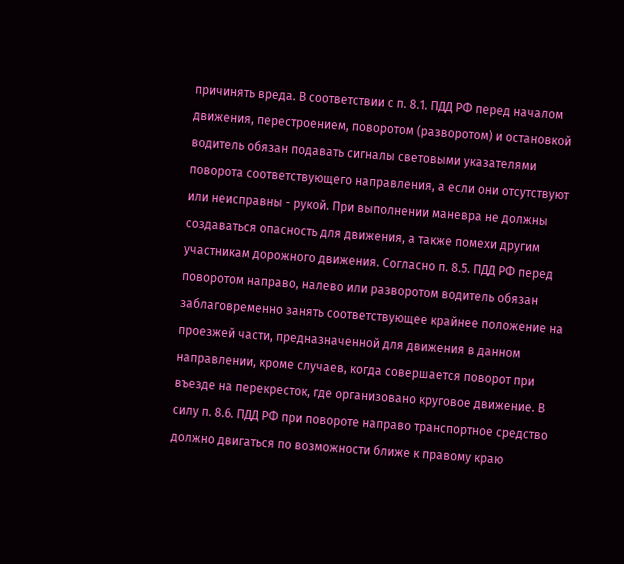причинять вреда. В соответствии с п. 8.1. ПДД РФ перед началом движения, перестроением, поворотом (разворотом) и остановкой водитель обязан подавать сигналы световыми указателями поворота соответствующего направления, а если они отсутствуют или неисправны - рукой. При выполнении маневра не должны создаваться опасность для движения, а также помехи другим участникам дорожного движения. Согласно п. 8.5. ПДД РФ перед поворотом направо, налево или разворотом водитель обязан заблаговременно занять соответствующее крайнее положение на проезжей части, предназначенной для движения в данном направлении, кроме случаев, когда совершается поворот при въезде на перекресток, где организовано круговое движение. В силу п. 8.6. ПДД РФ при повороте направо транспортное средство должно двигаться по возможности ближе к правому краю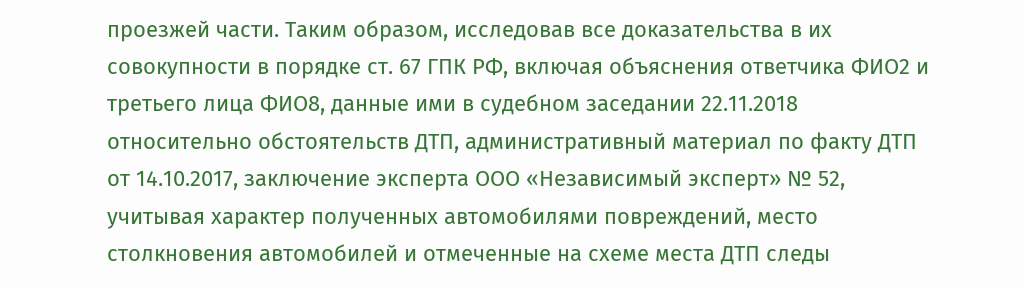проезжей части. Таким образом, исследовав все доказательства в их совокупности в порядке ст. 67 ГПК РФ, включая объяснения ответчика ФИО2 и третьего лица ФИО8, данные ими в судебном заседании 22.11.2018 относительно обстоятельств ДТП, административный материал по факту ДТП от 14.10.2017, заключение эксперта ООО «Независимый эксперт» № 52, учитывая характер полученных автомобилями повреждений, место столкновения автомобилей и отмеченные на схеме места ДТП следы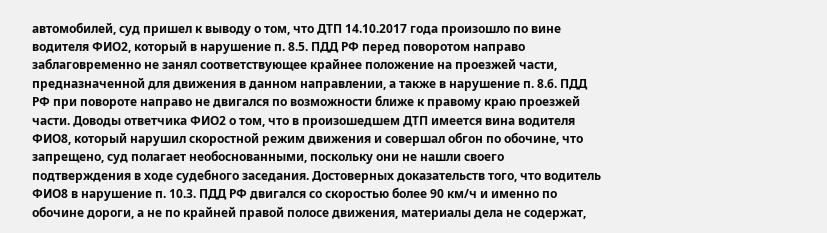автомобилей, суд пришел к выводу о том, что ДТП 14.10.2017 года произошло по вине водителя ФИО2, который в нарушение п. 8.5. ПДД РФ перед поворотом направо заблаговременно не занял соответствующее крайнее положение на проезжей части, предназначенной для движения в данном направлении, а также в нарушение п. 8.6. ПДД РФ при повороте направо не двигался по возможности ближе к правому краю проезжей части. Доводы ответчика ФИО2 о том, что в произошедшем ДТП имеется вина водителя ФИО8, который нарушил скоростной режим движения и совершал обгон по обочине, что запрещено, суд полагает необоснованными, поскольку они не нашли своего подтверждения в ходе судебного заседания. Достоверных доказательств того, что водитель ФИО8 в нарушение п. 10.3. ПДД РФ двигался со скоростью более 90 км/ч и именно по обочине дороги, а не по крайней правой полосе движения, материалы дела не содержат,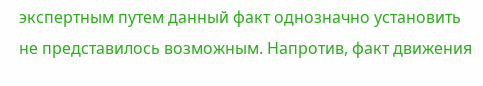экспертным путем данный факт однозначно установить не представилось возможным. Напротив, факт движения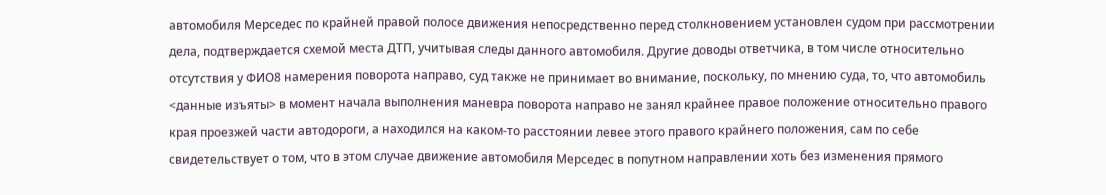автомобиля Мерседес по крайней правой полосе движения непосредственно перед столкновением установлен судом при рассмотрении дела, подтверждается схемой места ДТП, учитывая следы данного автомобиля. Другие доводы ответчика, в том числе относительно отсутствия у ФИО8 намерения поворота направо, суд также не принимает во внимание, поскольку, по мнению суда, то, что автомобиль <данные изъяты> в момент начала выполнения маневра поворота направо не занял крайнее правое положение относительно правого края проезжей части автодороги, а находился на каком-то расстоянии левее этого правого крайнего положения, сам по себе свидетельствует о том, что в этом случае движение автомобиля Мерседес в попутном направлении хоть без изменения прямого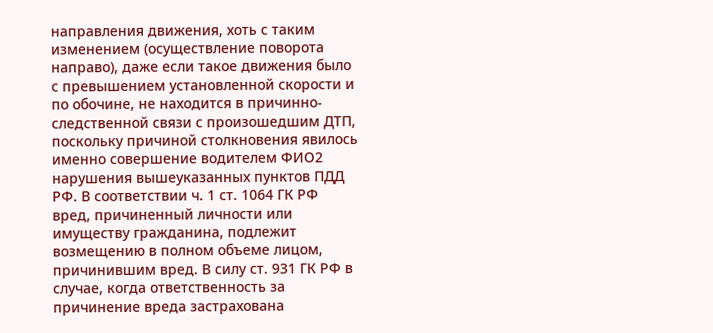направления движения, хоть с таким изменением (осуществление поворота направо), даже если такое движения было с превышением установленной скорости и по обочине, не находится в причинно-следственной связи с произошедшим ДТП, поскольку причиной столкновения явилось именно совершение водителем ФИО2 нарушения вышеуказанных пунктов ПДД РФ. В соответствии ч. 1 ст. 1064 ГК РФ вред, причиненный личности или имуществу гражданина, подлежит возмещению в полном объеме лицом, причинившим вред. В силу ст. 931 ГК РФ в случае, когда ответственность за причинение вреда застрахована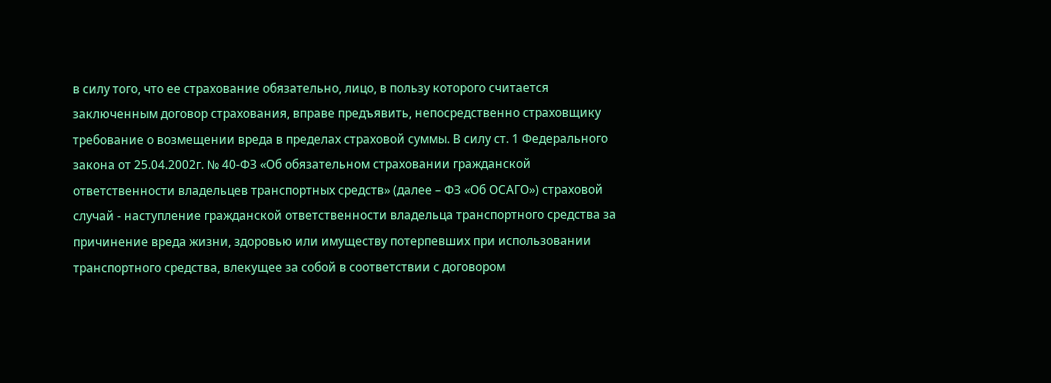в силу того, что ее страхование обязательно, лицо, в пользу которого считается заключенным договор страхования, вправе предъявить, непосредственно страховщику требование о возмещении вреда в пределах страховой суммы. В силу ст. 1 Федерального закона от 25.04.2002г. № 40-ФЗ «Об обязательном страховании гражданской ответственности владельцев транспортных средств» (далее – ФЗ «Об ОСАГО») страховой случай - наступление гражданской ответственности владельца транспортного средства за причинение вреда жизни, здоровью или имуществу потерпевших при использовании транспортного средства, влекущее за собой в соответствии с договором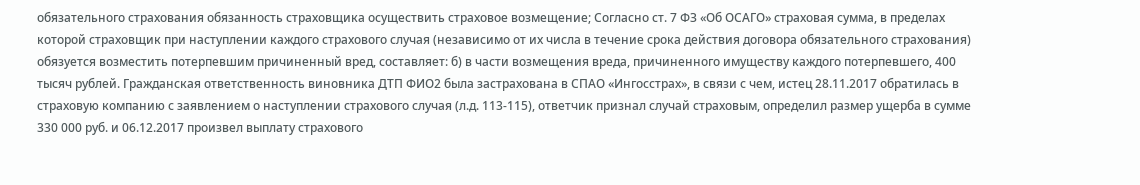обязательного страхования обязанность страховщика осуществить страховое возмещение; Согласно ст. 7 ФЗ «Об ОСАГО» страховая сумма, в пределах которой страховщик при наступлении каждого страхового случая (независимо от их числа в течение срока действия договора обязательного страхования) обязуется возместить потерпевшим причиненный вред, составляет: б) в части возмещения вреда, причиненного имуществу каждого потерпевшего, 400 тысяч рублей. Гражданская ответственность виновника ДТП ФИО2 была застрахована в СПАО «Ингосстрах», в связи с чем, истец 28.11.2017 обратилась в страховую компанию с заявлением о наступлении страхового случая (л.д. 113-115), ответчик признал случай страховым, определил размер ущерба в сумме 330 000 руб. и 06.12.2017 произвел выплату страхового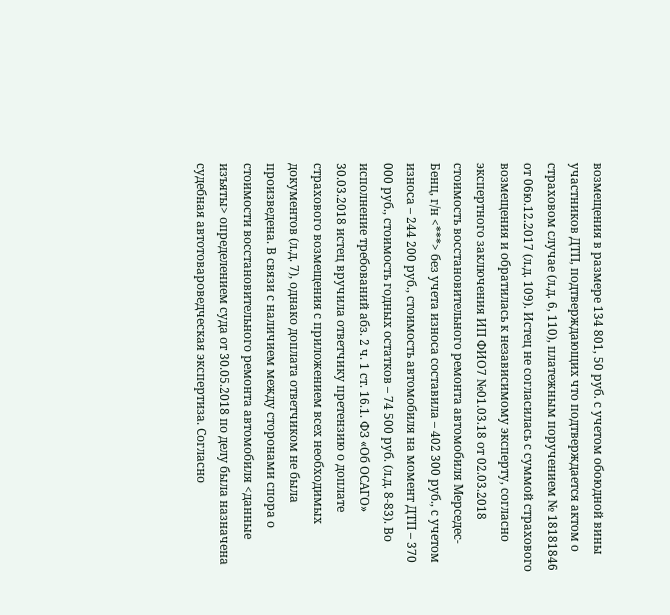возмещения в размере 134 801, 50 руб. с учетом обоюдной вины участников ДТП, подтверждающих что подтверждается актом о страховом случае (л.д. 6, 110), платежным поручением № 18181846 от 06ю.12.2017 (л.д. 109). Истец не согласилась с суммой страхового возмещения и обратилась к независимому эксперту, согласно экспертного заключения ИП ФИО7 №01.03.18 от 02.03.2018 стоимость восстановительного ремонта автомобиля Мерседес-Бенц, г/н <***> без учета износа составила – 402 300 руб., с учетом износа – 244 200 руб., стоимость автомобиля на момент ДТП – 370 000 руб., стоимость годных остатков – 74 500 руб. (л.д. 8-83). Во исполнение требований абз. 2 ч. 1 ст. 16.1. ФЗ «Об ОСАГО» 30.03.2018 истец вручила ответчику претензию о доплате страхового возмещения с приложением всех необходимых документов (л.д. 7), однако доплата ответчиком не была произведена. В связи с наличием между сторонами спора о стоимости восстановительного ремонта автомобиля <данные изъяты> определением суда от 30.05.2018 по делу была назначена судебная автотовароведческая экспертиза. Согласно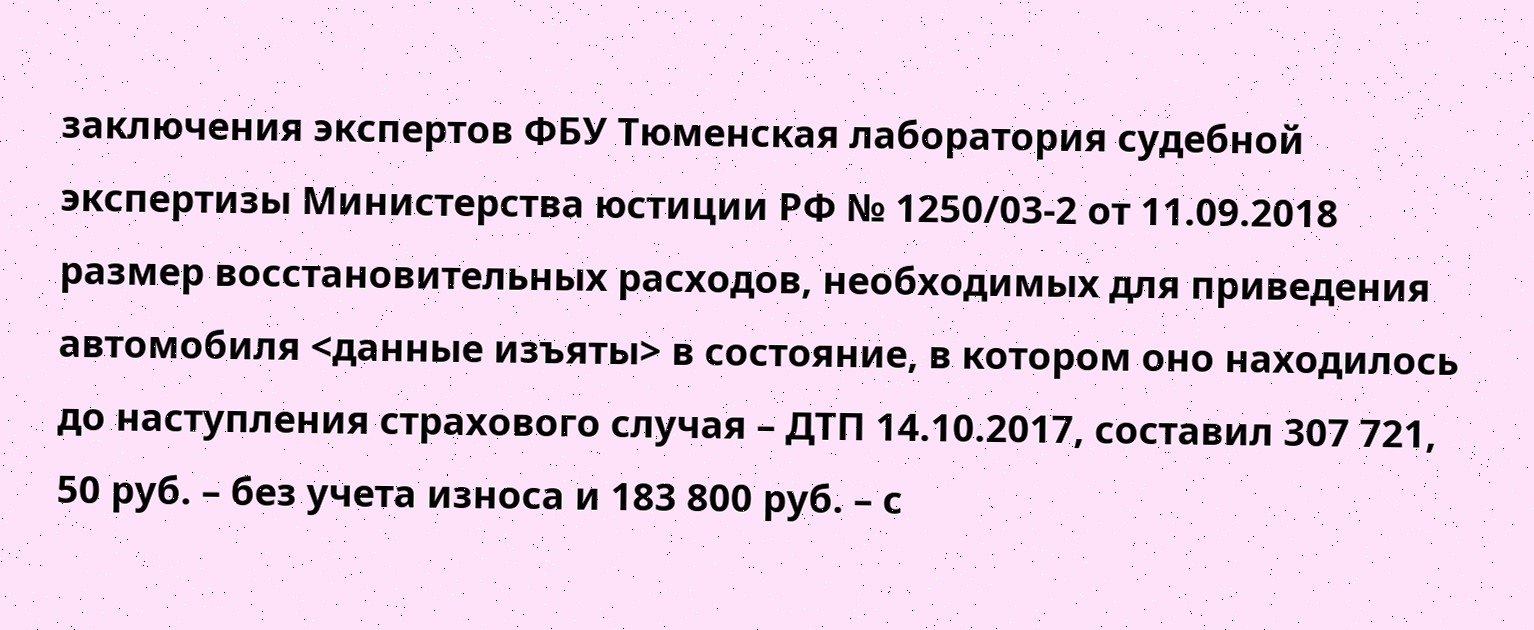заключения экспертов ФБУ Тюменская лаборатория судебной экспертизы Министерства юстиции РФ № 1250/03-2 от 11.09.2018 размер восстановительных расходов, необходимых для приведения автомобиля <данные изъяты> в состояние, в котором оно находилось до наступления страхового случая – ДТП 14.10.2017, составил 307 721, 50 руб. – без учета износа и 183 800 руб. – с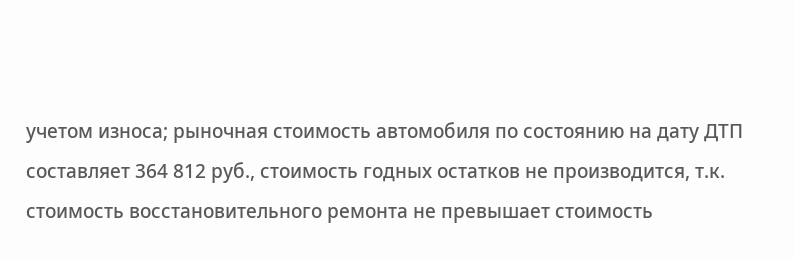учетом износа; рыночная стоимость автомобиля по состоянию на дату ДТП составляет 364 812 руб., стоимость годных остатков не производится, т.к. стоимость восстановительного ремонта не превышает стоимость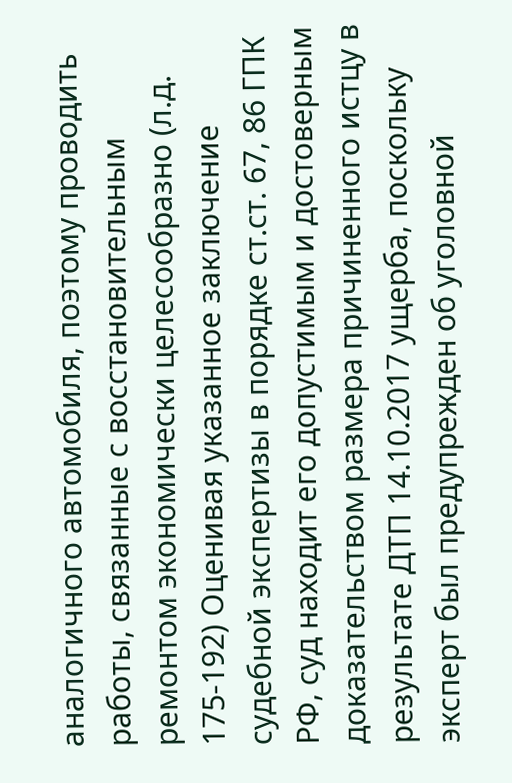аналогичного автомобиля, поэтому проводить работы, связанные с восстановительным ремонтом экономически целесообразно (л.д. 175-192) Оценивая указанное заключение судебной экспертизы в порядке ст.ст. 67, 86 ГПК РФ, суд находит его допустимым и достоверным доказательством размера причиненного истцу в результате ДТП 14.10.2017 ущерба, поскольку эксперт был предупрежден об уголовной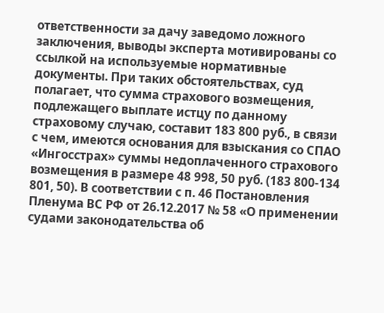ответственности за дачу заведомо ложного заключения, выводы эксперта мотивированы со ссылкой на используемые нормативные документы. При таких обстоятельствах, суд полагает, что сумма страхового возмещения, подлежащего выплате истцу по данному страховому случаю, составит 183 800 руб., в связи с чем, имеются основания для взыскания со СПАО «Ингосстрах» суммы недоплаченного страхового возмещения в размере 48 998, 50 руб. (183 800-134 801, 50). В соответствии с п. 46 Постановления Пленума ВС РФ от 26.12.2017 № 58 «О применении судами законодательства об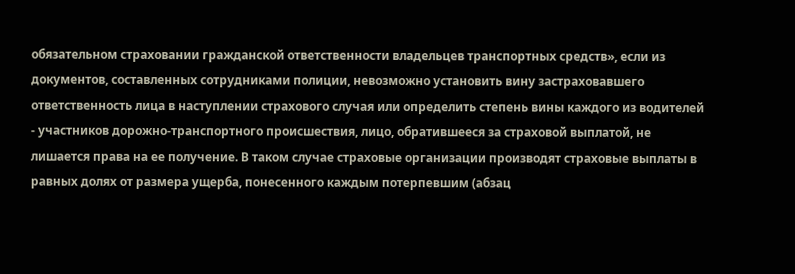обязательном страховании гражданской ответственности владельцев транспортных средств», если из документов, составленных сотрудниками полиции, невозможно установить вину застраховавшего ответственность лица в наступлении страхового случая или определить степень вины каждого из водителей - участников дорожно-транспортного происшествия, лицо, обратившееся за страховой выплатой, не лишается права на ее получение. В таком случае страховые организации производят страховые выплаты в равных долях от размера ущерба, понесенного каждым потерпевшим (абзац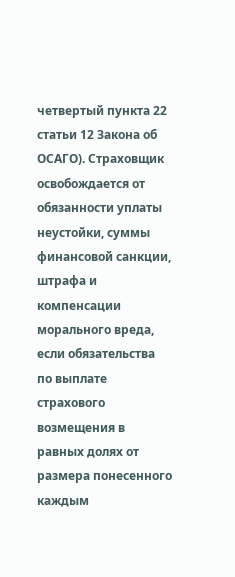четвертый пункта 22 статьи 12 Закона об ОСАГО). Страховщик освобождается от обязанности уплаты неустойки, суммы финансовой санкции, штрафа и компенсации морального вреда, если обязательства по выплате страхового возмещения в равных долях от размера понесенного каждым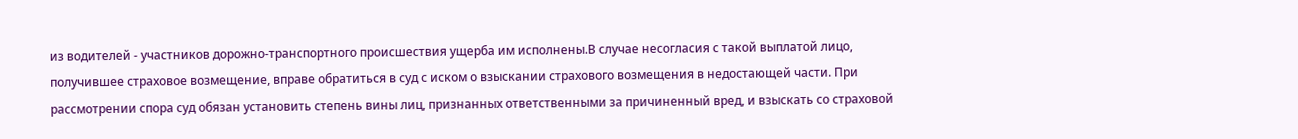из водителей - участников дорожно-транспортного происшествия ущерба им исполнены.В случае несогласия с такой выплатой лицо, получившее страховое возмещение, вправе обратиться в суд с иском о взыскании страхового возмещения в недостающей части. При рассмотрении спора суд обязан установить степень вины лиц, признанных ответственными за причиненный вред, и взыскать со страховой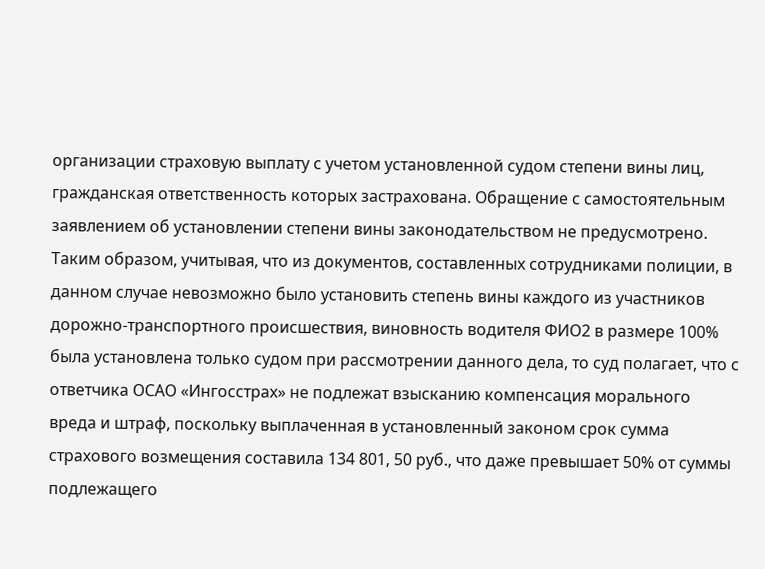организации страховую выплату с учетом установленной судом степени вины лиц, гражданская ответственность которых застрахована. Обращение с самостоятельным заявлением об установлении степени вины законодательством не предусмотрено. Таким образом, учитывая, что из документов, составленных сотрудниками полиции, в данном случае невозможно было установить степень вины каждого из участников дорожно-транспортного происшествия, виновность водителя ФИО2 в размере 100% была установлена только судом при рассмотрении данного дела, то суд полагает, что с ответчика ОСАО «Ингосстрах» не подлежат взысканию компенсация морального вреда и штраф, поскольку выплаченная в установленный законом срок сумма страхового возмещения составила 134 801, 50 руб., что даже превышает 50% от суммы подлежащего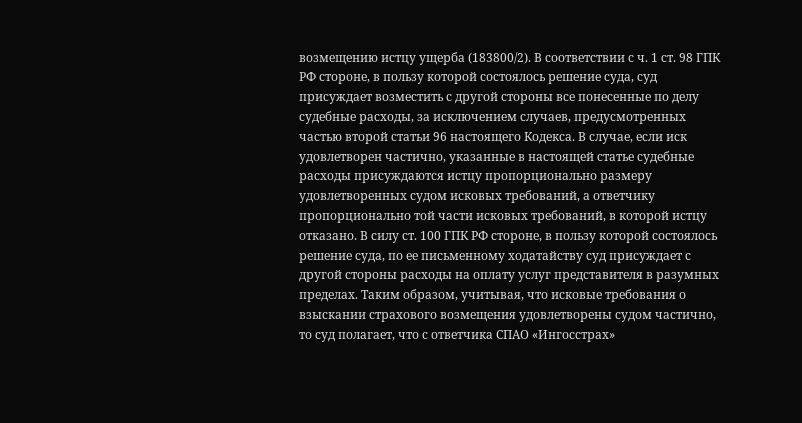возмещению истцу ущерба (183800/2). В соответствии с ч. 1 ст. 98 ГПК РФ стороне, в пользу которой состоялось решение суда, суд присуждает возместить с другой стороны все понесенные по делу судебные расходы, за исключением случаев, предусмотренных частью второй статьи 96 настоящего Кодекса. В случае, если иск удовлетворен частично, указанные в настоящей статье судебные расходы присуждаются истцу пропорционально размеру удовлетворенных судом исковых требований, а ответчику пропорционально той части исковых требований, в которой истцу отказано. В силу ст. 100 ГПК РФ стороне, в пользу которой состоялось решение суда, по ее письменному ходатайству суд присуждает с другой стороны расходы на оплату услуг представителя в разумных пределах. Таким образом, учитывая, что исковые требования о взыскании страхового возмещения удовлетворены судом частично, то суд полагает, что с ответчика СПАО «Ингосстрах»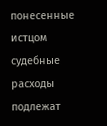понесенные истцом судебные расходы подлежат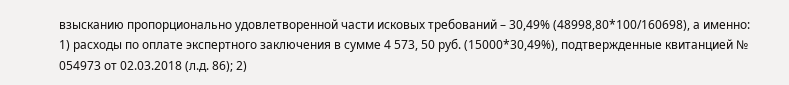взысканию пропорционально удовлетворенной части исковых требований – 30,49% (48998,80*100/160698), а именно: 1) расходы по оплате экспертного заключения в сумме 4 573, 50 руб. (15000*30,49%), подтвержденные квитанцией № 054973 от 02.03.2018 (л.д. 86); 2)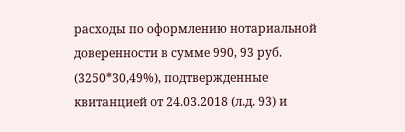расходы по оформлению нотариальной доверенности в сумме 990, 93 руб. (3250*30,49%), подтвержденные квитанцией от 24.03.2018 (л.д. 93) и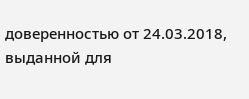доверенностью от 24.03.2018, выданной для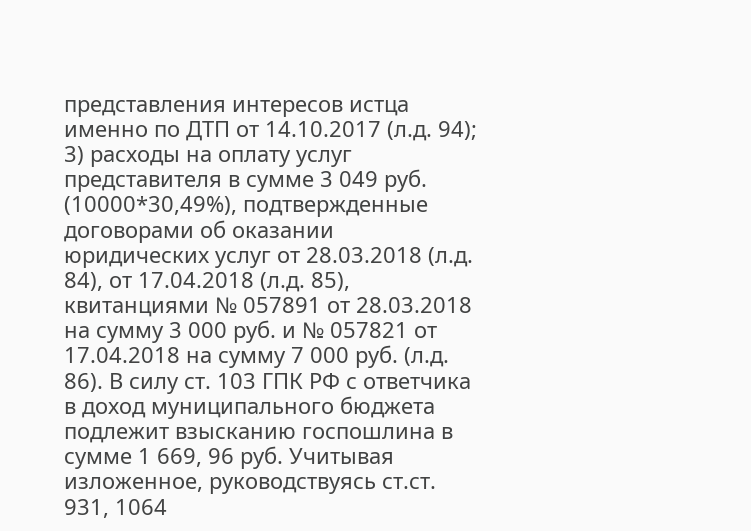представления интересов истца именно по ДТП от 14.10.2017 (л.д. 94); 3) расходы на оплату услуг представителя в сумме 3 049 руб. (10000*30,49%), подтвержденные договорами об оказании юридических услуг от 28.03.2018 (л.д. 84), от 17.04.2018 (л.д. 85), квитанциями № 057891 от 28.03.2018 на сумму 3 000 руб. и № 057821 от 17.04.2018 на сумму 7 000 руб. (л.д. 86). В силу ст. 103 ГПК РФ с ответчика в доход муниципального бюджета подлежит взысканию госпошлина в сумме 1 669, 96 руб. Учитывая изложенное, руководствуясь ст.ст. 931, 1064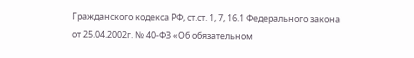Гражданского кодекса РФ, ст.ст. 1, 7, 16.1 Федерального закона от 25.04.2002г. № 40-ФЗ «Об обязательном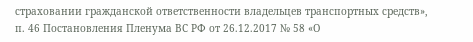страховании гражданской ответственности владельцев транспортных средств», п. 46 Постановления Пленума ВС РФ от 26.12.2017 № 58 «О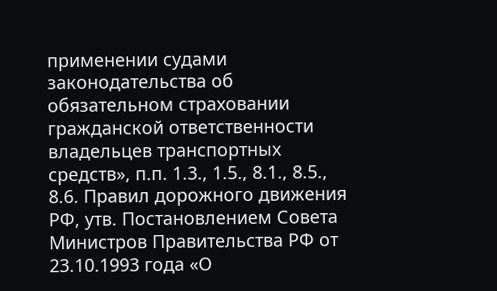применении судами законодательства об обязательном страховании гражданской ответственности владельцев транспортных средств», п.п. 1.3., 1.5., 8.1., 8.5., 8.6. Правил дорожного движения РФ, утв. Постановлением Совета Министров Правительства РФ от 23.10.1993 года «О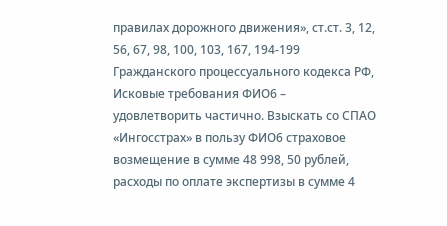правилах дорожного движения», ст.ст. 3, 12, 56, 67, 98, 100, 103, 167, 194-199 Гражданского процессуального кодекса РФ, Исковые требования ФИО6 – удовлетворить частично. Взыскать со СПАО «Ингосстрах» в пользу ФИО6 страховое возмещение в сумме 48 998, 50 рублей, расходы по оплате экспертизы в сумме 4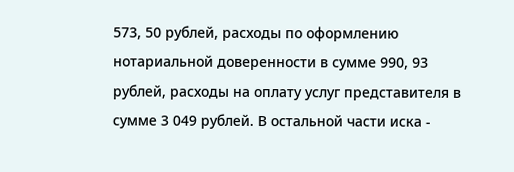573, 50 рублей, расходы по оформлению нотариальной доверенности в сумме 990, 93 рублей, расходы на оплату услуг представителя в сумме 3 049 рублей. В остальной части иска -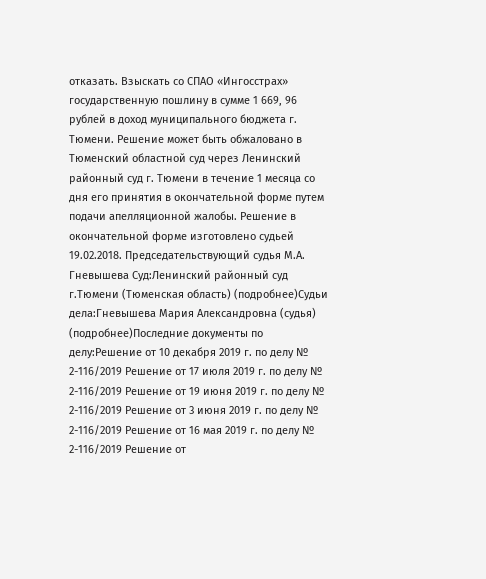отказать. Взыскать со СПАО «Ингосстрах» государственную пошлину в сумме 1 669, 96 рублей в доход муниципального бюджета г. Тюмени. Решение может быть обжаловано в Тюменский областной суд через Ленинский районный суд г. Тюмени в течение 1 месяца со дня его принятия в окончательной форме путем подачи апелляционной жалобы. Решение в окончательной форме изготовлено судьей 19.02.2018. Председательствующий судья М.А. Гневышева Суд:Ленинский районный суд г.Тюмени (Тюменская область) (подробнее)Судьи дела:Гневышева Мария Александровна (судья) (подробнее)Последние документы по делу:Решение от 10 декабря 2019 г. по делу № 2-116/2019 Решение от 17 июля 2019 г. по делу № 2-116/2019 Решение от 19 июня 2019 г. по делу № 2-116/2019 Решение от 3 июня 2019 г. по делу № 2-116/2019 Решение от 16 мая 2019 г. по делу № 2-116/2019 Решение от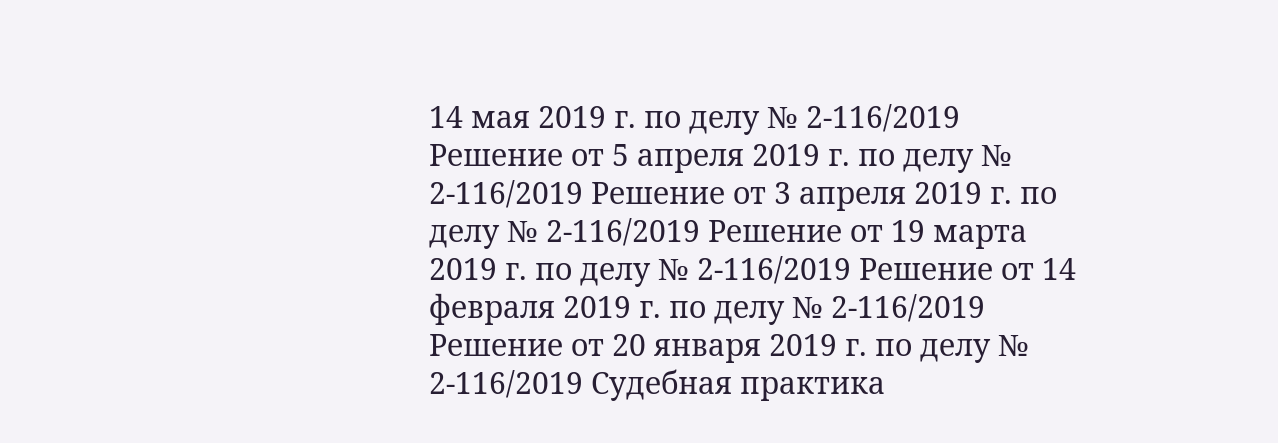14 мая 2019 г. по делу № 2-116/2019 Решение от 5 апреля 2019 г. по делу № 2-116/2019 Решение от 3 апреля 2019 г. по делу № 2-116/2019 Решение от 19 марта 2019 г. по делу № 2-116/2019 Решение от 14 февраля 2019 г. по делу № 2-116/2019 Решение от 20 января 2019 г. по делу № 2-116/2019 Судебная практика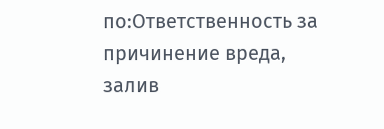по:Ответственность за причинение вреда, залив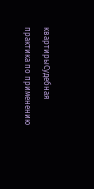квартирыСудебная практика по применению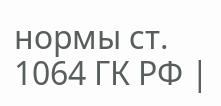нормы ст. 1064 ГК РФ |